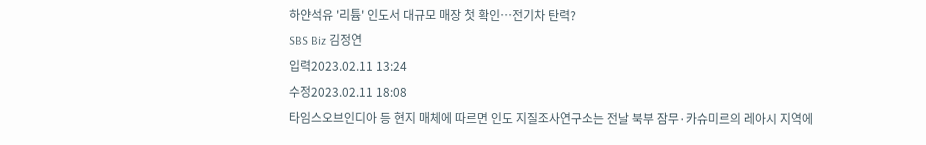하얀석유 '리튬' 인도서 대규모 매장 첫 확인…전기차 탄력?
SBS Biz 김정연
입력2023.02.11 13:24
수정2023.02.11 18:08
타임스오브인디아 등 현지 매체에 따르면 인도 지질조사연구소는 전날 북부 잠무·카슈미르의 레아시 지역에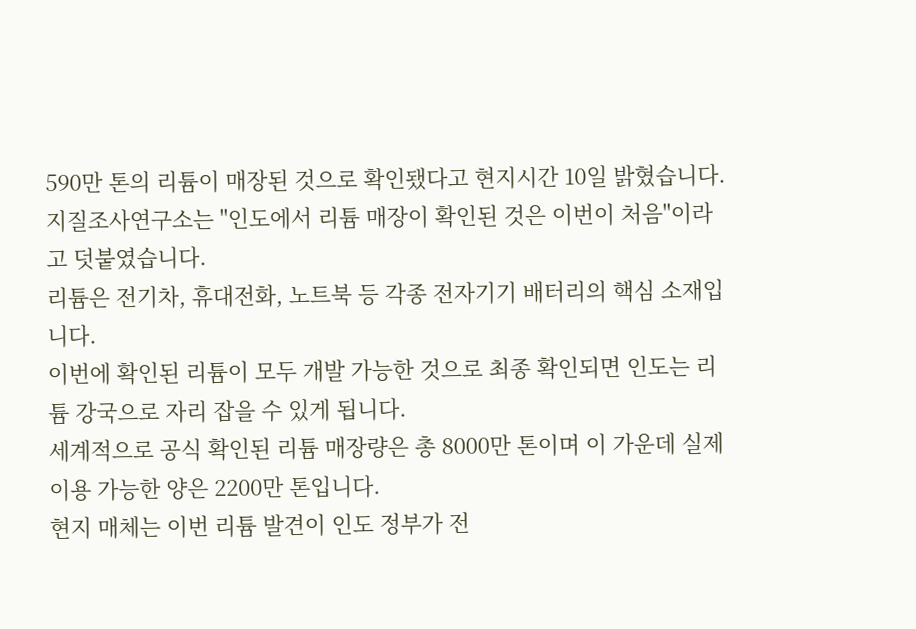590만 톤의 리튬이 매장된 것으로 확인됐다고 현지시간 10일 밝혔습니다.
지질조사연구소는 "인도에서 리튬 매장이 확인된 것은 이번이 처음"이라고 덧붙였습니다.
리튬은 전기차, 휴대전화, 노트북 등 각종 전자기기 배터리의 핵심 소재입니다.
이번에 확인된 리튬이 모두 개발 가능한 것으로 최종 확인되면 인도는 리튬 강국으로 자리 잡을 수 있게 됩니다.
세계적으로 공식 확인된 리튬 매장량은 총 8000만 톤이며 이 가운데 실제 이용 가능한 양은 2200만 톤입니다.
현지 매체는 이번 리튬 발견이 인도 정부가 전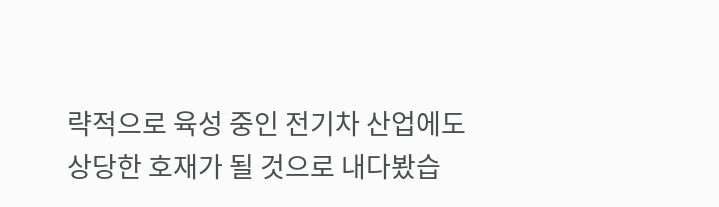략적으로 육성 중인 전기차 산업에도 상당한 호재가 될 것으로 내다봤습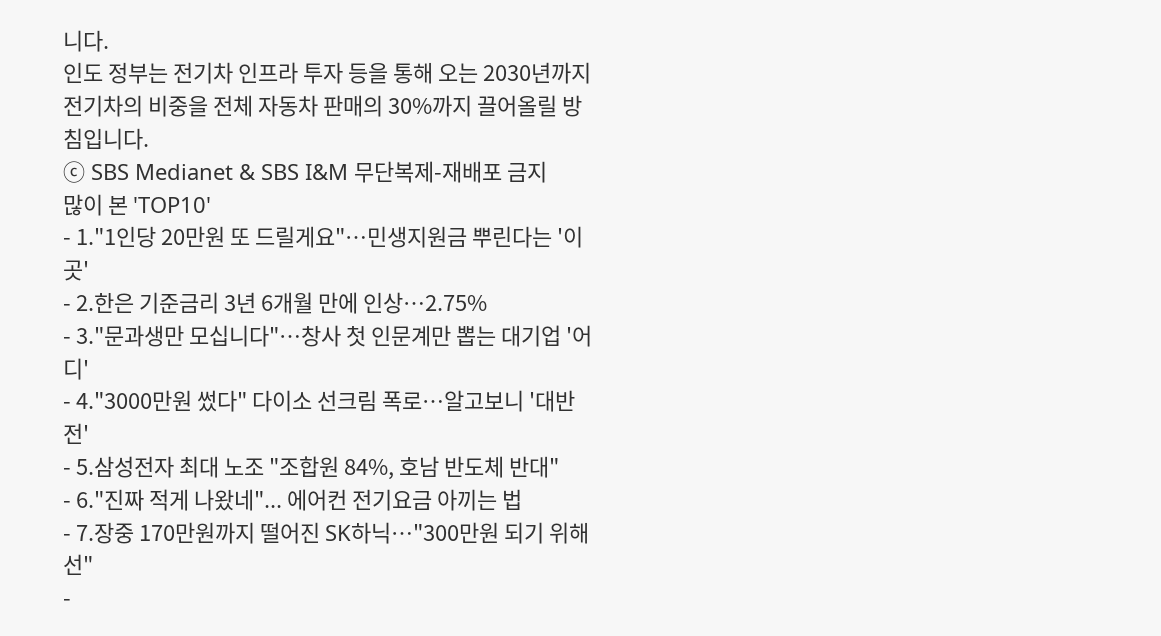니다.
인도 정부는 전기차 인프라 투자 등을 통해 오는 2030년까지 전기차의 비중을 전체 자동차 판매의 30%까지 끌어올릴 방침입니다.
ⓒ SBS Medianet & SBS I&M 무단복제-재배포 금지
많이 본 'TOP10'
- 1."1인당 20만원 또 드릴게요"…민생지원금 뿌린다는 '이곳'
- 2.한은 기준금리 3년 6개월 만에 인상…2.75%
- 3."문과생만 모십니다"…창사 첫 인문계만 뽑는 대기업 '어디'
- 4."3000만원 썼다" 다이소 선크림 폭로…알고보니 '대반전'
- 5.삼성전자 최대 노조 "조합원 84%, 호남 반도체 반대"
- 6."진짜 적게 나왔네"... 에어컨 전기요금 아끼는 법
- 7.장중 170만원까지 떨어진 SK하닉…"300만원 되기 위해선"
-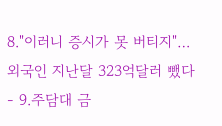8."이러니 증시가 못 버티지"…외국인 지난달 323억달러 뺐다
- 9.주담대 금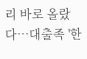리 바로 올랐다…대출족 '한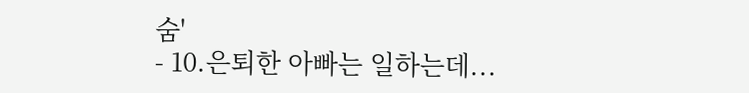숨'
- 10.은퇴한 아빠는 일하는데...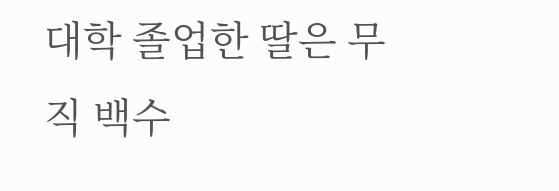대학 졸업한 딸은 무직 백수